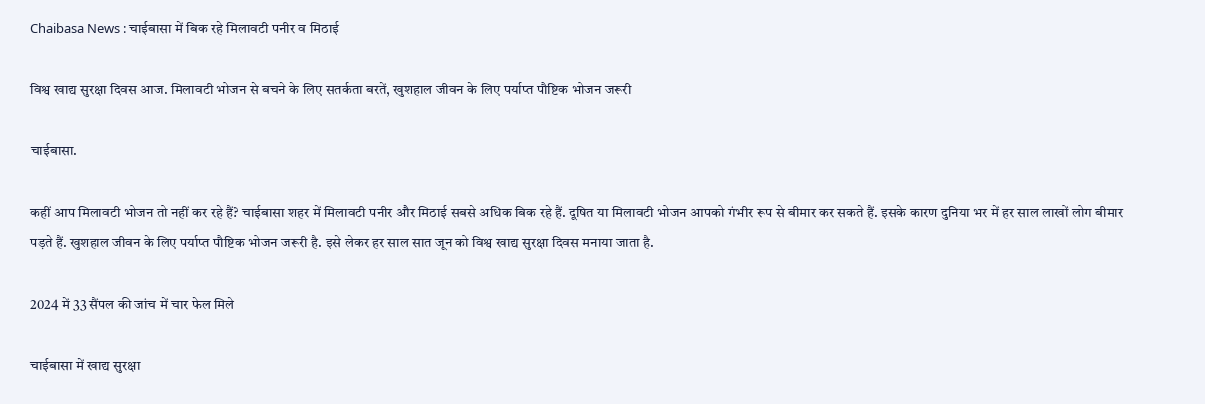Chaibasa News : चाईबासा में बिक रहे मिलावटी पनीर व मिठाई

विश्व खाद्य सुरक्षा दिवस आज. मिलावटी भोजन से बचने के लिए सतर्कता बरतें, खुशहाल जीवन के लिए पर्याप्त पौष्टिक भोजन जरूरी

चाईबासा.

कहीं आप मिलावटी भोजन तो नहीं कर रहे हैं? चाईबासा शहर में मिलावटी पनीर और मिठाई सबसे अधिक बिक रहे हैं. दूषित या मिलावटी भोजन आपको गंभीर रूप से बीमार कर सकते हैं. इसके कारण दुनिया भर में हर साल लाखों लोग बीमार पड़ते हैं. खुशहाल जीवन के लिए पर्याप्त पौष्टिक भोजन जरूरी है. इसे लेकर हर साल सात जून को विश्व खाद्य सुरक्षा दिवस मनाया जाता है.

2024 में 33 सैंपल की जांच में चार फेल मिले

चाईबासा में खाद्य सुरक्षा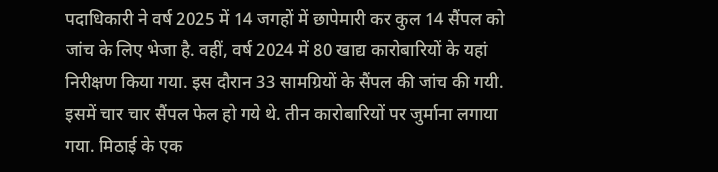पदाधिकारी ने वर्ष 2025 में 14 जगहों में छापेमारी कर कुल 14 सैंपल को जांच के लिए भेजा है. वहीं, वर्ष 2024 में 80 खाद्य कारोबारियों के यहां निरीक्षण किया गया. इस दौरान 33 सामग्रियों के सैंपल की जांच की गयी. इसमें चार चार सैंपल फेल हो गये थे. तीन कारोबारियों पर जुर्माना लगाया गया. मिठाई के एक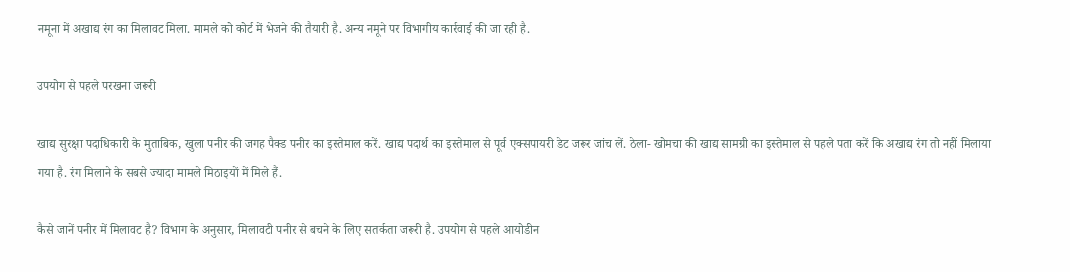नमूना में अखाद्य रंग का मिलावट मिला. मामले को कोर्ट में भेजने की तैयारी है. अन्य नमूने पर विभागीय कार्रवाई की जा रही है.

उपयोग से पहले परखना जरूरी

खाद्य सुरक्षा पदाधिकारी के मुताबिक, खुला पनीर की जगह पैक्ड पनीर का इस्तेमाल करें. खाद्य पदार्थ का इस्तेमाल से पूर्व एक्सपायरी डेट जरूर जांच लें. ठेला- खोमचा की खाद्य सामग्री का इस्तेमाल से पहले पता करें कि अखाद्य रंग तो नहीं मिलाया गया है. रंग मिलाने के सबसे ज्यादा मामले मिठाइयों में मिले हैं.

कैसे जानें पनीर में मिलावट है? विभाग के अनुसार, मिलावटी पनीर से बचने के लिए सतर्कता जरूरी है. उपयोग से पहले आयोडीन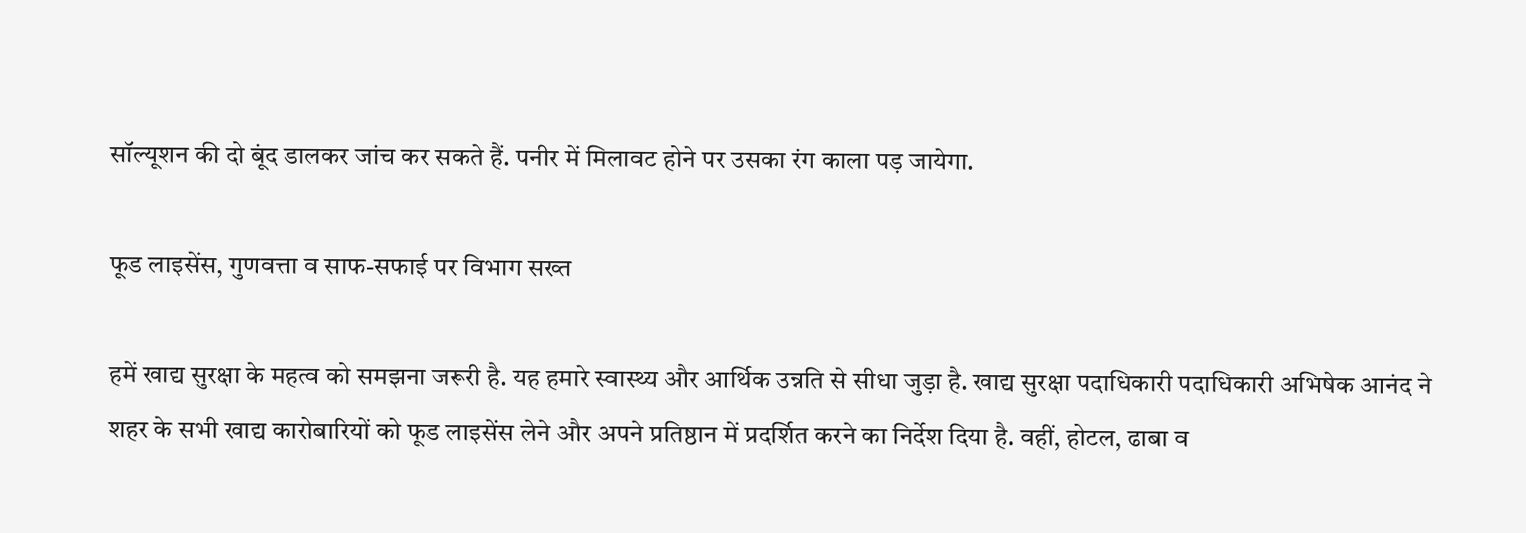सॉल्यूशन की दो बूंद डालकर जांच कर सकते हैं. पनीर में मिलावट होने पर उसका रंग काला पड़ जायेगा.

फूड लाइसेंस, गुणवत्ता व साफ-सफाई पर विभाग सख्त

हमें खाद्य सुरक्षा के महत्व को समझना जरूरी है. यह हमारे स्वास्थ्य और आर्थिक उन्नति से सीधा जुड़ा है. खाद्य सुरक्षा पदाधिकारी पदाधिकारी अभिषेक आनंद ने शहर के सभी खाद्य कारोबारियों को फूड लाइसेंस लेने और अपने प्रतिष्ठान में प्रदर्शित करने का निर्देश दिया है. वहीं, होटल, ढाबा व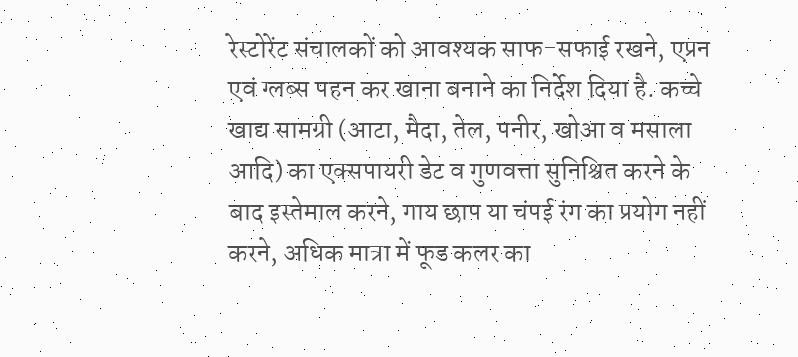रेस्टोरेंट संचालकों को आवश्यक साफ-सफाई रखने, एप्रन एवं ग्लब्स पहन कर खाना बनाने का निर्देश दिया है. कच्चे खाद्य सामग्री (आटा, मैदा, तेल, पनीर, खोआ व मसाला आदि) का एक्सपायरी डेट व गुणवत्ता सुनिश्चित करने के बाद इस्तेमाल करने, गाय छाप या चंपई रंग का प्रयोग नहीं करने, अधिक मात्रा में फूड कलर का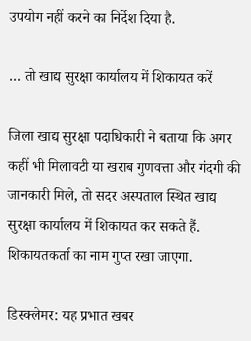उपयोग नहीं करने का निर्देश दिया है.

… तो खाद्य सुरक्षा कार्यालय में शिकायत करें

जिला खाद्य सुरक्षा पदाधिकारी ने बताया कि अगर कहीं भी मिलावटी या खराब गुणवत्ता और गंदगी की जानकारी मिले, तो सदर अस्पताल स्थित खाद्य सुरक्षा कार्यालय में शिकायत कर सकते हैं. शिकायतकर्ता का नाम गुप्त रखा जाएगा.

डिस्क्लेमर: यह प्रभात खबर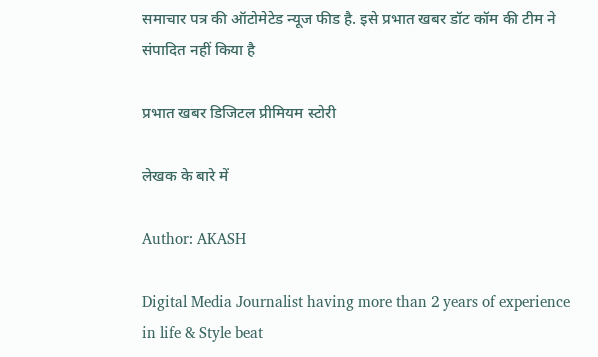समाचार पत्र की ऑटोमेटेड न्यूज फीड है. इसे प्रभात खबर डॉट कॉम की टीम ने संपादित नहीं किया है

प्रभात खबर डिजिटल प्रीमियम स्टोरी

लेखक के बारे में

Author: AKASH

Digital Media Journalist having more than 2 years of experience in life & Style beat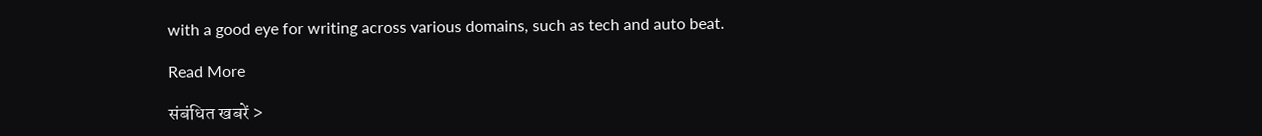with a good eye for writing across various domains, such as tech and auto beat.

Read More

संबंधित खबरें >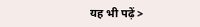यह भी पढ़ें >